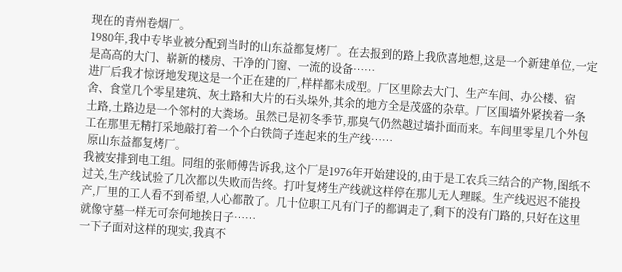现在的青州卷烟厂。
1980年,我中专毕业被分配到当时的山东益都复烤厂。在去报到的路上我欣喜地想,这是一个新建单位,一定是高高的大门、崭新的楼房、干净的门窗、一流的设备……
进厂后我才惊讶地发现这是一个正在建的厂,样样都未成型。厂区里除去大门、生产车间、办公楼、宿舍、食堂几个零星建筑、灰土路和大片的石头垛外,其余的地方全是茂盛的杂草。厂区围墙外紧挨着一条土路,土路边是一个邻村的大粪场。虽然已是初冬季节,那臭气仍然越过墙扑面而来。车间里零星几个外包工在那里无精打采地敲打着一个个白铁筒子连起来的生产线……
 原山东益都复烤厂。
我被安排到电工组。同组的张师傅告诉我,这个厂是1976年开始建设的,由于是工农兵三结合的产物,图纸不过关,生产线试验了几次都以失败而告终。打叶复烤生产线就这样停在那儿无人理睬。生产线迟迟不能投产,厂里的工人看不到希望,人心都散了。几十位职工凡有门子的都调走了,剩下的没有门路的,只好在这里就像守墓一样无可奈何地挨日子……
一下子面对这样的现实,我真不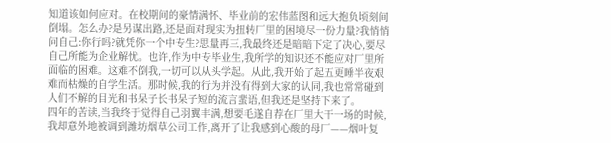知道该如何应对。在校期间的豪情满怀、毕业前的宏伟蓝图和远大抱负顷刻间倒塌。怎么办?是另谋出路,还是面对现实为扭转厂里的困境尽一份力量?我悄悄问自己:你行吗?就凭你一个中专生?思量再三,我最终还是暗暗下定了决心,要尽自己所能为企业解忧。也许,作为中专毕业生,我所学的知识还不能应对厂里所面临的困难。这难不倒我,一切可以从头学起。从此,我开始了起五更睡半夜艰难而枯燥的自学生活。那时候,我的行为并没有得到大家的认同,我也常常碰到人们不解的目光和书呆子长书呆子短的流言蜚语,但我还是坚持下来了。
四年的苦读,当我终于觉得自己羽翼丰满,想要毛遂自荐在厂里大干一场的时候,我却意外地被调到潍坊烟草公司工作,离开了让我感到心酸的母厂——烟叶复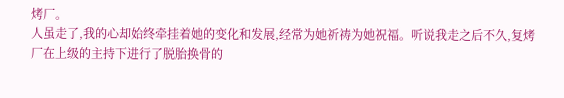烤厂。
人虽走了,我的心却始终牵挂着她的变化和发展,经常为她祈祷为她祝福。听说我走之后不久,复烤厂在上级的主持下进行了脱胎换骨的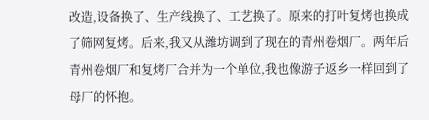改造,设备换了、生产线换了、工艺换了。原来的打叶复烤也换成了筛网复烤。后来,我又从潍坊调到了现在的青州卷烟厂。两年后青州卷烟厂和复烤厂合并为一个单位,我也像游子返乡一样回到了母厂的怀抱。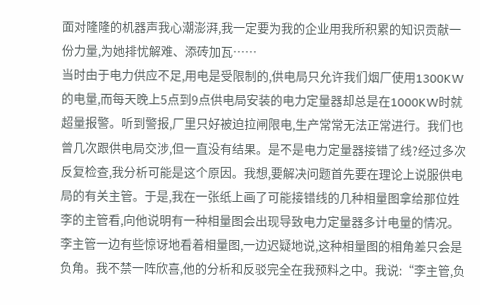面对隆隆的机器声我心潮澎湃,我一定要为我的企业用我所积累的知识贡献一份力量,为她排忧解难、添砖加瓦……
当时由于电力供应不足,用电是受限制的,供电局只允许我们烟厂使用1300KW的电量,而每天晚上5点到9点供电局安装的电力定量器却总是在1000KW时就超量报警。听到警报,厂里只好被迫拉闸限电,生产常常无法正常进行。我们也曾几次跟供电局交涉,但一直没有结果。是不是电力定量器接错了线?经过多次反复检查,我分析可能是这个原因。我想,要解决问题首先要在理论上说服供电局的有关主管。于是,我在一张纸上画了可能接错线的几种相量图拿给那位姓李的主管看,向他说明有一种相量图会出现导致电力定量器多计电量的情况。李主管一边有些惊讶地看着相量图,一边迟疑地说,这种相量图的相角差只会是负角。我不禁一阵欣喜,他的分析和反驳完全在我预料之中。我说:“李主管,负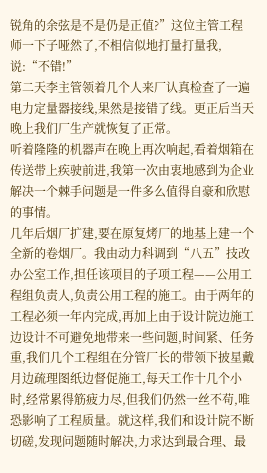锐角的余弦是不是仍是正值?”这位主管工程师一下子哑然了,不相信似地打量打量我,说:“不错!”
第二天李主管领着几个人来厂认真检查了一遍电力定量器接线,果然是接错了线。更正后当天晚上我们厂生产就恢复了正常。
听着隆隆的机器声在晚上再次响起,看着烟箱在传送带上疾驶前进,我第一次由衷地感到为企业解决一个棘手问题是一件多么值得自豪和欣慰的事情。
几年后烟厂扩建,要在原复烤厂的地基上建一个全新的卷烟厂。我由动力科调到“八五”技改办公室工作,担任该项目的子项工程——公用工程组负责人,负责公用工程的施工。由于两年的工程必须一年内完成,再加上由于设计院边施工边设计不可避免地带来一些问题,时间紧、任务重,我们几个工程组在分管厂长的带领下披星戴月边疏理图纸边督促施工,每天工作十几个小时,经常累得筋疲力尽,但我们仍然一丝不苟,唯恐影响了工程质量。就这样,我们和设计院不断切磋,发现问题随时解决,力求达到最合理、最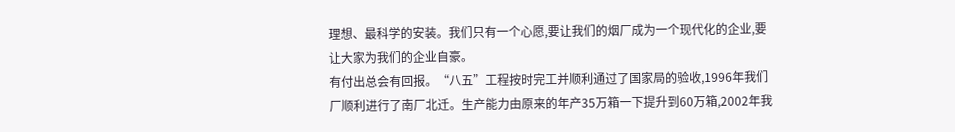理想、最科学的安装。我们只有一个心愿,要让我们的烟厂成为一个现代化的企业,要让大家为我们的企业自豪。
有付出总会有回报。“八五”工程按时完工并顺利通过了国家局的验收,1996年我们厂顺利进行了南厂北迁。生产能力由原来的年产35万箱一下提升到60万箱,2002年我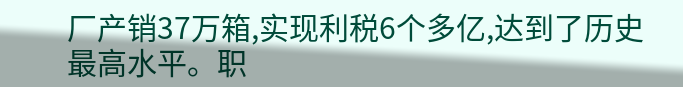厂产销37万箱,实现利税6个多亿,达到了历史最高水平。职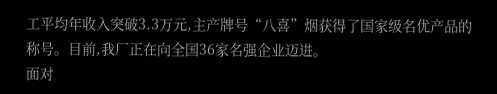工平均年收入突破3.3万元,主产牌号“八喜”烟获得了国家级名优产品的称号。目前,我厂正在向全国36家名强企业迈进。
面对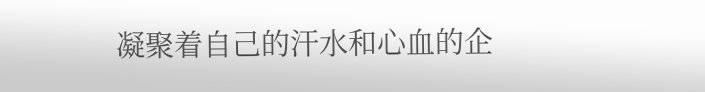凝聚着自己的汗水和心血的企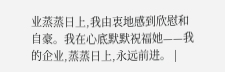业蒸蒸日上,我由衷地感到欣慰和自豪。我在心底默默祝福她——我的企业,蒸蒸日上,永远前进。 |